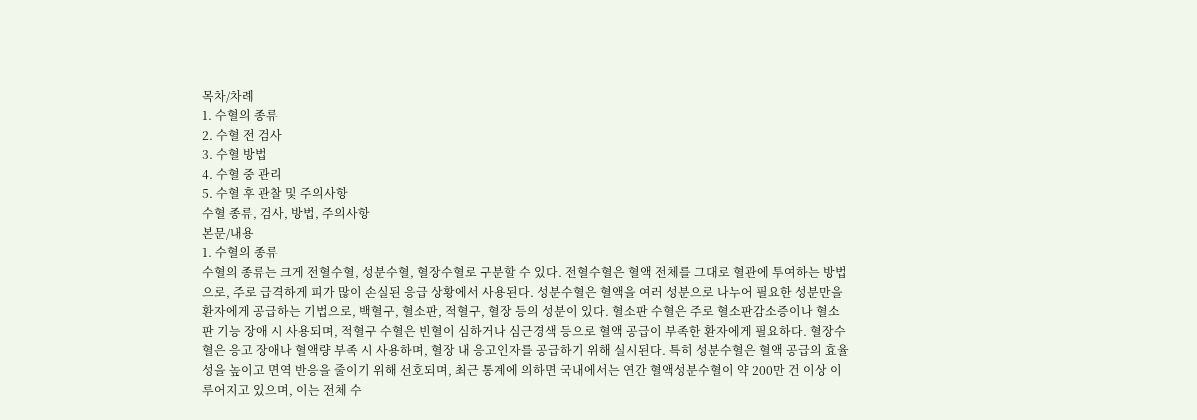목차/차례
1. 수혈의 종류
2. 수혈 전 검사
3. 수혈 방법
4. 수혈 중 관리
5. 수혈 후 관찰 및 주의사항
수혈 종류, 검사, 방법, 주의사항
본문/내용
1. 수혈의 종류
수혈의 종류는 크게 전혈수혈, 성분수혈, 혈장수혈로 구분할 수 있다. 전혈수혈은 혈액 전체를 그대로 혈관에 투여하는 방법으로, 주로 급격하게 피가 많이 손실된 응급 상황에서 사용된다. 성분수혈은 혈액을 여러 성분으로 나누어 필요한 성분만을 환자에게 공급하는 기법으로, 백혈구, 혈소판, 적혈구, 혈장 등의 성분이 있다. 혈소판 수혈은 주로 혈소판감소증이나 혈소판 기능 장애 시 사용되며, 적혈구 수혈은 빈혈이 심하거나 심근경색 등으로 혈액 공급이 부족한 환자에게 필요하다. 혈장수혈은 응고 장애나 혈액량 부족 시 사용하며, 혈장 내 응고인자를 공급하기 위해 실시된다. 특히 성분수혈은 혈액 공급의 효율성을 높이고 면역 반응을 줄이기 위해 선호되며, 최근 통계에 의하면 국내에서는 연간 혈액성분수혈이 약 200만 건 이상 이루어지고 있으며, 이는 전체 수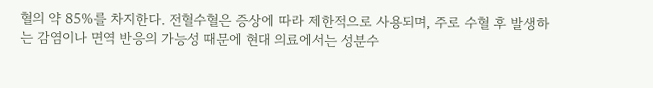혈의 약 85%를 차지한다. 전혈수혈은 증상에 따라 제한적으로 사용되며, 주로 수혈 후 발생하는 감염이나 면역 반응의 가능성 때문에 현대 의료에서는 성분수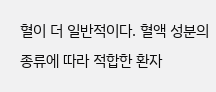혈이 더 일반적이다. 혈액 성분의 종류에 따라 적합한 환자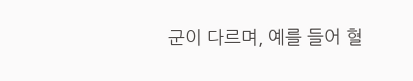군이 다르며, 예를 들어 혈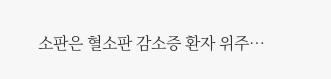소판은 혈소판 감소증 환자 위주…